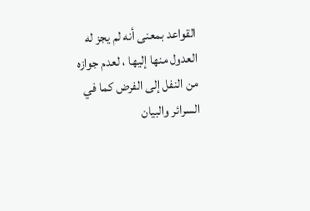القواعد بمعنى أنه لم يجز له العدول منها إليها ، لعدم جوازه من النفل إلى الفرض كما في
السرائر والبيان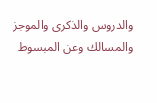والدروس والذكرى والموجز والمسالك وعن المبسوط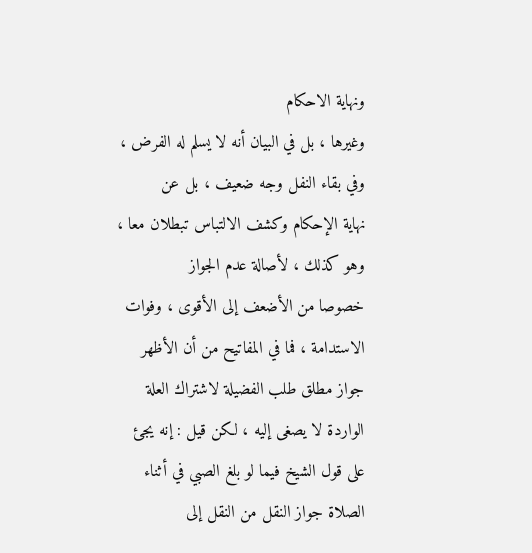ونهاية الاحكام
وغيرها ، بل في البيان أنه لا يسلم له الفرض ، وفي بقاء النفل وجه ضعيف ، بل عن
نهاية الإحكام وكشف الالتباس تبطلان معا ، وهو كذلك ، لأصالة عدم الجواز
خصوصا من الأضعف إلى الأقوى ، وفوات الاستدامة ، فما في المفاتيح من أن الأظهر
جواز مطلق طلب الفضيلة لاشتراك العلة الواردة لا يصغى إليه ، لكن قيل : إنه يجئ
على قول الشيخ فيما لو بلغ الصبي في أثناء الصلاة جواز النقل من النقل إلى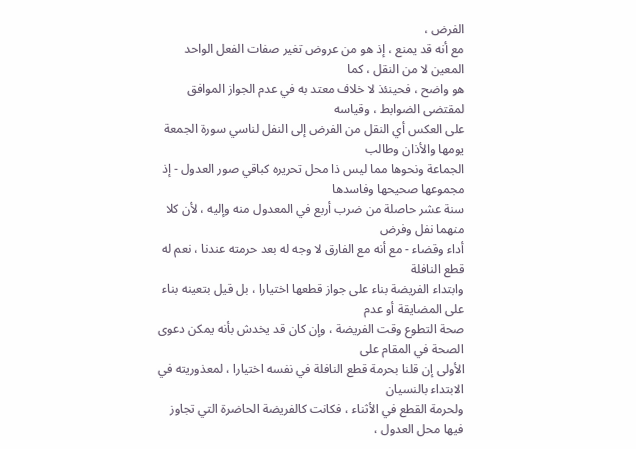الفرض ،
مع أنه قد يمنع ، إذ هو من عروض تغير صفات الفعل الواحد المعين لا من النقل ، كما
هو واضح ، فحينئذ لا خلاف معتد به في عدم الجواز الموافق لمقتضى الضوابط ، وقياسه
على العكس أي النقل من الفرض إلى النفل لناسي سورة الجمعة يومها والأذان وطالب
الجماعة ونحوها مما ليس ذا محل تحريره كباقي صور العدول - إذ مجموعها صحيحها وفاسدها
سنة عشر حاصلة من ضرب أربع في المعدول منه وإليه ، لأن كلا منهما نفل وفرض
أداء وقضاء - مع أنه مع الفارق لا وجه له بعد حرمته عندنا ، نعم له قطع النافلة
وابتداء الفريضة بناء على جواز قطعها اختيارا ، بل قيل بتعينه بناء على المضايقة أو عدم
صحة التطوع وقت الفريضة ، وإن كان قد يخدش بأنه يمكن دعوى الصحة في المقام على
الأولى إن قلنا بحرمة قطع النافلة في نفسه اختيارا ، لمعذوريته في الابتداء بالنسيان
ولحرمة القطع في الأثناء ، فكانت كالفريضة الحاضرة التي تجاوز فيها محل العدول ،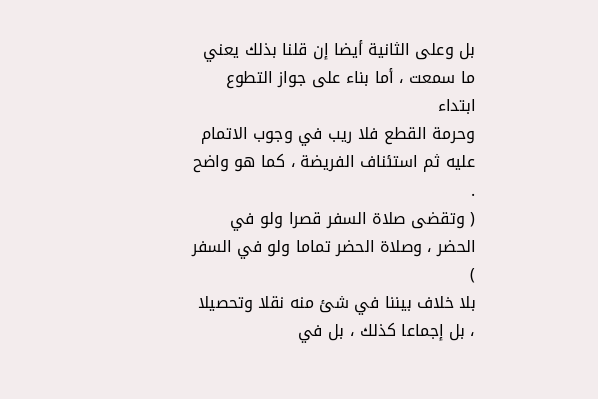بل وعلى الثانية أيضا إن قلنا بذلك يعني ما سمعت ، أما بناء على جواز التطوع ابتداء
وحرمة القطع فلا ريب في وجوب الاتمام عليه ثم استئناف الفريضة ، كما هو واضح .
( وتقضى صلاة السفر قصرا ولو في الحضر ، وصلاة الحضر تماما ولو في السفر )
بلا خلاف بيننا في شئ منه نقلا وتحصيلا ، بل إجماعا كذلك ، بل في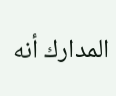المدارك أنه